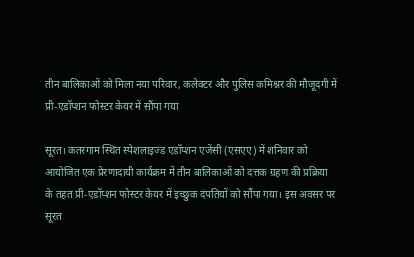तीन बालिकाओं को मिला नया परिवार, कलेक्टर और पुलिस कमिश्नर की मौजूदगी में प्री-एडॉप्शन फोस्टर केयर में सौंपा गया

सूरत। कतरगाम स्थित स्पेशलाइज्ड एडॉप्शन एजेंसी (एसएए) में शनिवार को आयोजित एक प्रेरणादायी कार्यक्रम में तीन बालिकाओं को दत्तक ग्रहण की प्रक्रिया के तहत प्री-एडॉप्शन फोस्टर केयर में इच्छुक दंपतियों को सौंपा गया। इस अवसर पर सूरत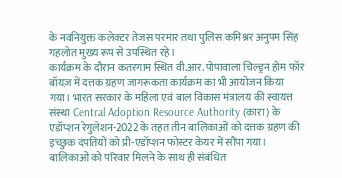के नवनियुक्त कलेक्टर तेजस परमार तथा पुलिस कमिश्नर अनुपम सिंह गहलोत मुख्य रूप से उपस्थित रहे।
कार्यक्रम के दौरान कतरगाम स्थित वी.आर. पोपावाला चिल्ड्रन होम फॉर बॉयज़ में दत्तक ग्रहण जागरूकता कार्यक्रम का भी आयोजन किया गया। भारत सरकार के महिला एवं बाल विकास मंत्रालय की स्वायत्त संस्था Central Adoption Resource Authority (कारा) के एडॉप्शन रेगुलेशन-2022 के तहत तीन बालिकाओं को दत्तक ग्रहण की इच्छुक दंपतियों को प्री-एडॉप्शन फोस्टर केयर में सौंपा गया। बालिकाओं को परिवार मिलने के साथ ही संबंधित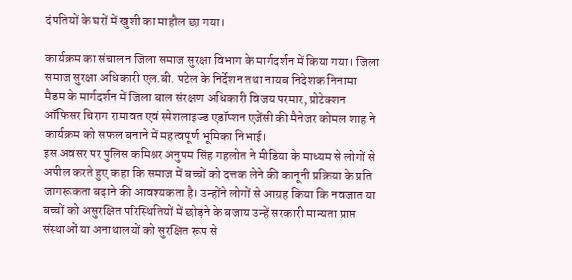दंपतियों के घरों में खुशी का माहौल छा गया।

कार्यक्रम का संचालन जिला समाज सुरक्षा विभाग के मार्गदर्शन में किया गया। जिला समाज सुरक्षा अधिकारी एल.बी. पटेल के निर्देशन तथा नायब निदेशक निनामा मैडम के मार्गदर्शन में जिला बाल संरक्षण अधिकारी विजय परमार, प्रोटेक्शन ऑफिसर चिराग रामावत एवं स्पेशलाइज्ड एडॉप्शन एजेंसी की मैनेजर कोमल शाह ने कार्यक्रम को सफल बनाने में महत्वपूर्ण भूमिका निभाई।
इस अवसर पर पुलिस कमिश्नर अनुपम सिंह गहलोत ने मीडिया के माध्यम से लोगों से अपील करते हुए कहा कि समाज में बच्चों को दत्तक लेने की कानूनी प्रक्रिया के प्रति जागरूकता बढ़ाने की आवश्यकता है। उन्होंने लोगों से आग्रह किया कि नवजात या बच्चों को असुरक्षित परिस्थितियों में छोड़ने के बजाय उन्हें सरकारी मान्यता प्राप्त संस्थाओं या अनाथालयों को सुरक्षित रूप से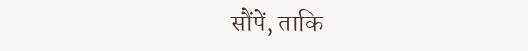सौंपें, ताकि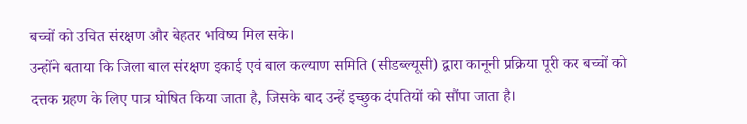बच्चों को उचित संरक्षण और बेहतर भविष्य मिल सके।
उन्होंने बताया कि जिला बाल संरक्षण इकाई एवं बाल कल्याण समिति (सीडब्ल्यूसी) द्वारा कानूनी प्रक्रिया पूरी कर बच्चों को दत्तक ग्रहण के लिए पात्र घोषित किया जाता है, जिसके बाद उन्हें इच्छुक दंपतियों को सौंपा जाता है।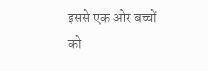इससे एक ओर बच्चों को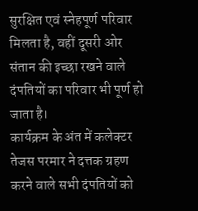सुरक्षित एवं स्नेहपूर्ण परिवार मिलता है, वहीं दूसरी ओर संतान की इच्छा रखने वाले दंपतियों का परिवार भी पूर्ण हो जाता है।
कार्यक्रम के अंत में कलेक्टर तेजस परमार ने दत्तक ग्रहण करने वाले सभी दंपतियों को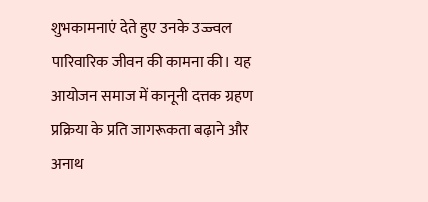शुभकामनाएं देते हुए उनके उज्ज्वल पारिवारिक जीवन की कामना की। यह आयोजन समाज में कानूनी दत्तक ग्रहण प्रक्रिया के प्रति जागरूकता बढ़ाने और अनाथ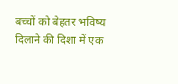बच्चों को बेहतर भविष्य दिलाने की दिशा में एक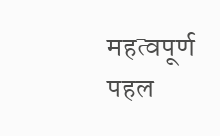महत्वपूर्ण पहल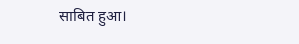साबित हुआ।